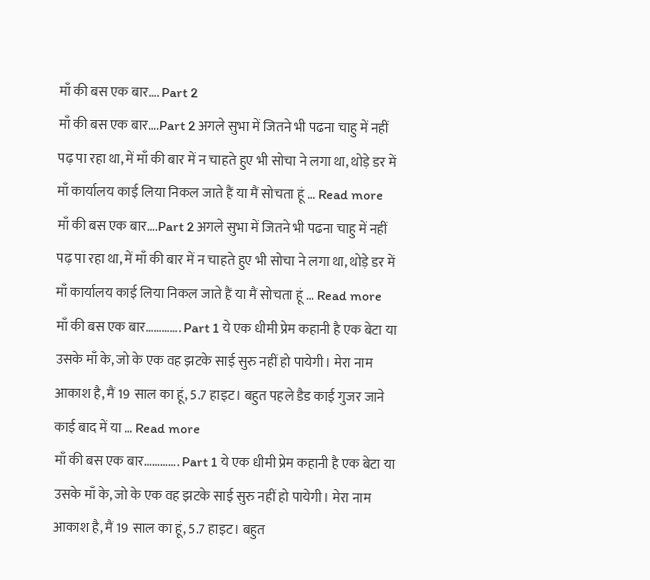माँ की बस एक बार…. Part 2
माँ की बस एक बार….Part 2 अगले सुभा में जितने भी पढना चाहु में नहीं पढ़ पा रहा था, में माँ की बार में न चाहते हुए भी सोचा ने लगा था, थोड़े डर में माँ कार्यालय काई लिया निकल जाते हैं या मैं सोचता हूं … Read more
माँ की बस एक बार….Part 2 अगले सुभा में जितने भी पढना चाहु में नहीं पढ़ पा रहा था, में माँ की बार में न चाहते हुए भी सोचा ने लगा था, थोड़े डर में माँ कार्यालय काई लिया निकल जाते हैं या मैं सोचता हूं … Read more
माँ की बस एक बार…………. Part 1 ये एक धीमी प्रेम कहानी है एक बेटा या उसके माँ के, जो के एक वह झटके साई सुरु नहीं हो पायेगी। मेरा नाम आकाश है, मैं 19 साल का हूं, 5.7 हाइट। बहुत पहले डैड काई गुजर जाने काई बाद में या … Read more
माँ की बस एक बार…………. Part 1 ये एक धीमी प्रेम कहानी है एक बेटा या उसके माँ के, जो के एक वह झटके साई सुरु नहीं हो पायेगी। मेरा नाम आकाश है, मैं 19 साल का हूं, 5.7 हाइट। बहुत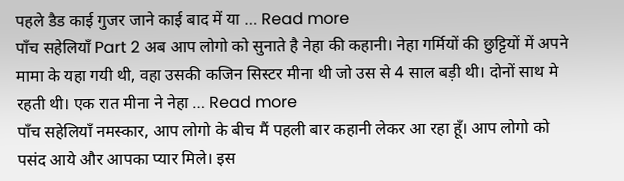पहले डैड काई गुजर जाने काई बाद में या … Read more
पाँच सहेलियाँ Part 2 अब आप लोगो को सुनाते है नेहा की कहानी। नेहा गर्मियों की छुट्टियों में अपने मामा के यहा गयी थी, वहा उसकी कजिन सिस्टर मीना थी जो उस से 4 साल बड़ी थी। दोनों साथ मे रहती थी। एक रात मीना ने नेहा … Read more
पाँच सहेलियाँ नमस्कार, आप लोगो के बीच मैं पहली बार कहानी लेकर आ रहा हूँ। आप लोगो को पसंद आये और आपका प्यार मिले। इस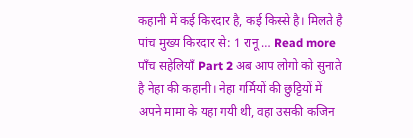कहानी में कई किरदार है, कई किस्से है। मिलते है पांच मुख्य किरदार से: 1 रानू … Read more
पाँच सहेलियाँ Part 2 अब आप लोगो को सुनाते है नेहा की कहानी। नेहा गर्मियों की छुट्टियों में अपने मामा के यहा गयी थी, वहा उसकी कजिन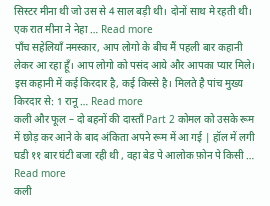सिस्टर मीना थी जो उस से 4 साल बड़ी थी। दोनों साथ मे रहती थी। एक रात मीना ने नेहा … Read more
पाँच सहेलियाँ नमस्कार, आप लोगो के बीच मैं पहली बार कहानी लेकर आ रहा हूँ। आप लोगो को पसंद आये और आपका प्यार मिले। इस कहानी में कई किरदार है, कई किस्से है। मिलते है पांच मुख्य किरदार से: 1 रानू … Read more
कली और फूल – दो बहनों की दास्ताँ Part 2 कोमल को उसके रूम में छोड़ कर आने के बाद अंकिता अपने रूम में आ गई | हॉल में लगी घडी ११ बार घंटी बजा रही थी , वहा बेड पे आलोक फ़ोन पे किसी … Read more
कली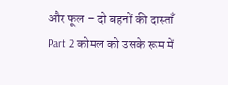और फूल – दो बहनों की दास्ताँ Part 2 कोमल को उसके रूम में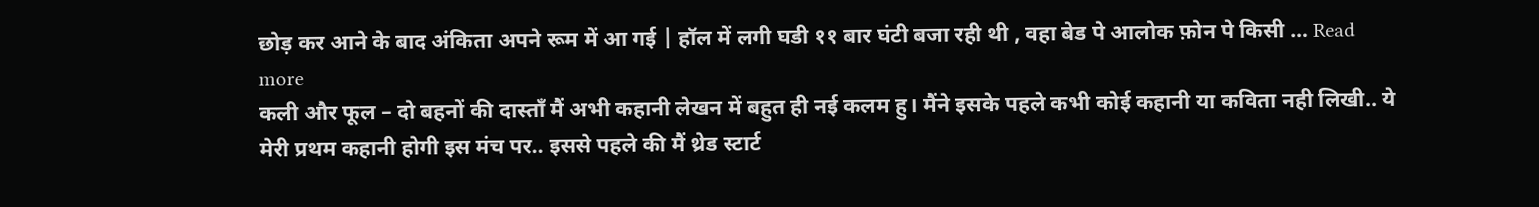छोड़ कर आने के बाद अंकिता अपने रूम में आ गई | हॉल में लगी घडी ११ बार घंटी बजा रही थी , वहा बेड पे आलोक फ़ोन पे किसी … Read more
कली और फूल – दो बहनों की दास्ताँ मैं अभी कहानी लेखन में बहुत ही नई कलम हु। मैंने इसके पहले कभी कोई कहानी या कविता नही लिखी.. ये मेरी प्रथम कहानी होगी इस मंच पर.. इससे पहले की मैं थ्रेड स्टार्ट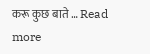करू कुछ बाते … Read more